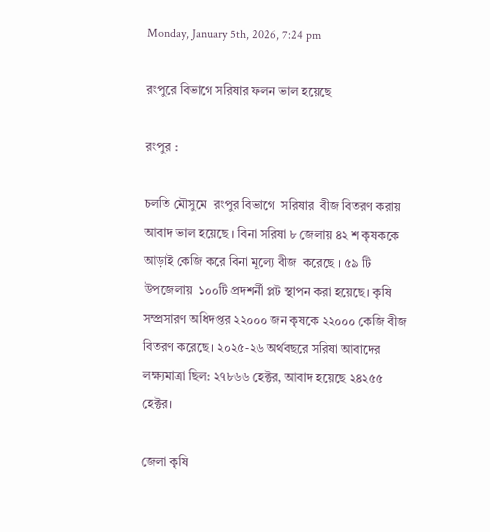Monday, January 5th, 2026, 7:24 pm

রংপুরে বিভাগে সরিষার ফলন ভাল হয়েছে

রংপুর :

চলতি মৌসুমে  রংপুর বিভাগে  সরিষার  বীজ বিতরণ করায়  আবাদ ভাল হয়েছে । বিনা সরিষা ৮ জেলায় ৪২ শ কৃষককে  আড়াই কেজি করে বিনা মূল্যে বীজ  করেছে । ৫৯ টি উপজেলায়  ১০০টি প্রদশর্নী প্লট স্থাপন করা হয়েছে। কৃষি সম্প্রসারণ অধিদপ্তর ২২০০০ জন কৃষকে ২২০০০ কেজি বীজ বিতরণ করেছে। ২০২৫-২৬ অর্থবছরে সরিষা আবাদের লক্ষ্যমাত্রা ছিল: ২৭৮৬৬ হেক্টর, আবাদ হয়েছে ২৪২৫৫ হেক্টর।

জেলা কৃষি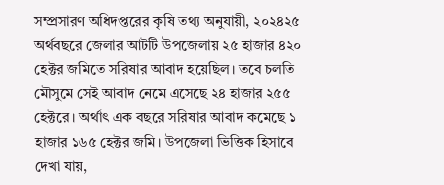সম্প্রসারণ অধিদপ্তরের কৃষি তথ্য অনুযায়ী, ২০২৪২৫ অর্থবছরে জেলার আটটি উপজেলায় ২৫ হাজার ৪২০ হেক্টর জমিতে সরিষার আবাদ হয়েছিল। তবে চলতি মৌসুমে সেই আবাদ নেমে এসেছে ২৪ হাজার ২৫৫ হেক্টরে। অর্থাৎ এক বছরে সরিষার আবাদ কমেছে ১ হাজার ১৬৫ হেক্টর জমি। উপজেলা ভিত্তিক হিসাবে দেখা যায়,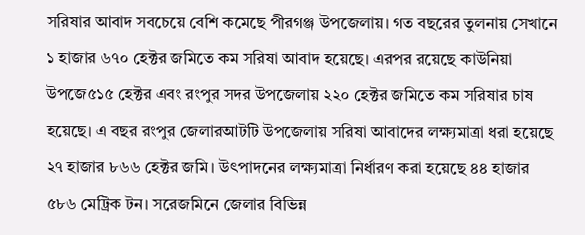সরিষার আবাদ সবচেয়ে বেশি কমেছে পীরগঞ্জ উপজেলায়। গত বছরের তুলনায় সেখানে ১ হাজার ৬৭০ হেক্টর জমিতে কম সরিষা আবাদ হয়েছে। এরপর রয়েছে কাউনিয়া উপজে৫১৫ হেক্টর এবং রংপুর সদর উপজেলায় ২২০ হেক্টর জমিতে কম সরিষার চাষ হয়েছে। এ বছর রংপুর জেলারআটটি উপজেলায় সরিষা আবাদের লক্ষ্যমাত্রা ধরা হয়েছে ২৭ হাজার ৮৬৬ হেক্টর জমি। উৎপাদনের লক্ষ্যমাত্রা নির্ধারণ করা হয়েছে ৪৪ হাজার ৫৮৬ মেট্রিক টন। সরেজমিনে জেলার বিভিন্ন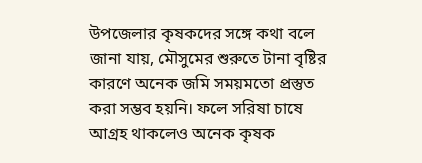উপজেলার কৃষকদের সঙ্গে কথা বলে জানা যায়, মৌসুমের শুরুতে টানা বৃষ্টির কারণে অনেক জমি সময়মতো প্রস্তুত করা সম্ভব হয়নি। ফলে সরিষা চাষে আগ্রহ থাকলেও অনেক কৃষক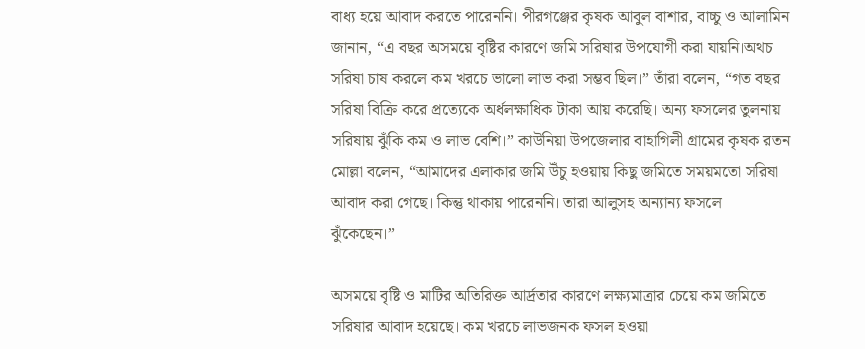বাধ্য হয়ে আবাদ করতে পারেননি। পীরগঞ্জের কৃষক আবুল বাশার, বাচ্চু ও আলামিন জানান, “এ বছর অসময়ে বৃষ্টির কারণে জমি সরিষার উপযোগী করা যায়নি।অথচ সরিষা চাষ করলে কম খরচে ভালো লাভ করা সম্ভব ছিল।” তাঁরা বলেন, “গত বছর সরিষা বিক্রি করে প্রত্যেকে অর্ধলক্ষাধিক টাকা আয় করেছি। অন্য ফসলের তুলনায় সরিষায় ঝুঁকি কম ও লাভ বেশি।” কাউনিয়া উপজেলার বাহাগিলী গ্রামের কৃষক রতন মোল্লা বলেন, “আমাদের এলাকার জমি উঁচু হওয়ায় কিছু জমিতে সময়মতো সরিষা আবাদ করা গেছে। কিন্তু থাকায় পারেননি। তারা আলুসহ অন্যান্য ফসলে ঝুঁকেছেন।”

অসময়ে বৃষ্টি ও মাটির অতিরিক্ত আর্দ্রতার কারণে লক্ষ্যমাত্রার চেয়ে কম জমিতে সরিষার আবাদ হয়েছে। কম খরচে লাভজনক ফসল হওয়া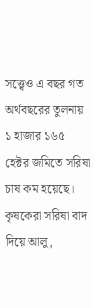সত্ত্বেও এ বছর গত অর্থবছরের তুলনায় ১ হাজার ১৬৫ হেক্টর জমিতে সরিষা চাষ কম হয়েছে। কৃষকেরা সরিষা বাদ দিয়ে আলু,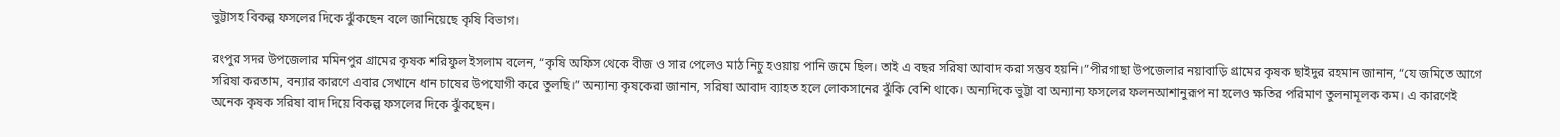ভুট্টাসহ বিকল্প ফসলের দিকে ঝুঁকছেন বলে জানিয়েছে কৃষি বিভাগ।

রংপুর সদর উপজেলার মমিনপুর গ্রামের কৃষক শরিফুল ইসলাম বলেন, “কৃষি অফিস থেকে বীজ ও সার পেলেও মাঠ নিচু হওয়ায় পানি জমে ছিল। তাই এ বছর সরিষা আবাদ করা সম্ভব হয়নি।”পীরগাছা উপজেলার নয়াবাড়ি গ্রামের কৃষক ছাইদুর রহমান জানান, “যে জমিতে আগে সরিষা করতাম, বন্যার কারণে এবার সেখানে ধান চাষের উপযোগী করে তুলছি।” অন্যান্য কৃষকেরা জানান, সরিষা আবাদ ব্যাহত হলে লোকসানের ঝুঁকি বেশি থাকে। অন্যদিকে ভুট্টা বা অন্যান্য ফসলের ফলনআশানুরূপ না হলেও ক্ষতির পরিমাণ তুলনামূলক কম। এ কারণেই অনেক কৃষক সরিষা বাদ দিয়ে বিকল্প ফসলের দিকে ঝুঁকছেন।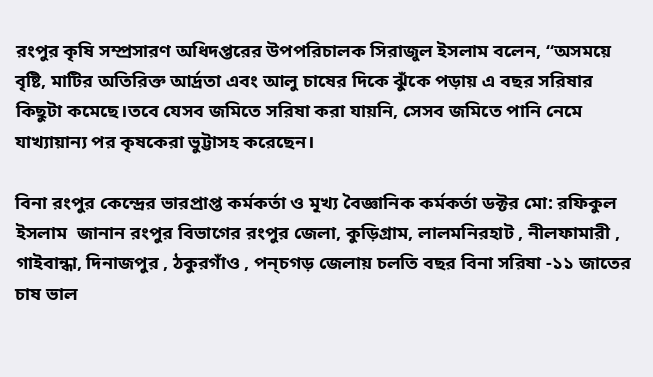রংপুর কৃষি সম্প্রসারণ অধিদপ্তরের উপপরিচালক সিরাজুল ইসলাম বলেন, “অসময়ে বৃষ্টি, মাটির অতিরিক্ত আর্দ্রতা এবং আলু চাষের দিকে ঝুঁকে পড়ায় এ বছর সরিষার কিছুটা কমেছে।তবে যেসব জমিতে সরিষা করা যায়নি, সেসব জমিতে পানি নেমে যাখ্যায়ান্য পর কৃষকেরা ভুট্টাসহ করেছেন।

বিনা রংপুর কেন্দ্রের ভারপ্রাপ্ত কর্মকর্তা ও মূখ্য বৈজ্ঞানিক কর্মকর্তা ডক্টর মো: রফিকুল  ইসলাম  জানান রংপুর বিভাগের রংপুর জেলা, কুড়িগ্রাম, লালমনিরহাট , নীলফামারী , গাইবান্ধা, দিনাজপুর , ঠকুরগাঁও , পন্চগড় জেলায় চলতি বছর বিনা সরিষা -১১ জাতের চাষ ভাল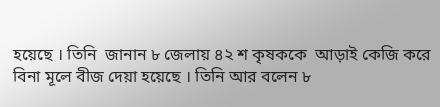হয়েছে । তিনি  জানান ৮ জেলায় ৪২ শ কৃষককে  আড়াই কেজি করে বিনা মূলে বীজ দেয়া হয়েছে । তিনি আর বলেন ৮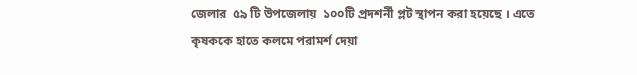জেলার  ৫৯ টি উপজেলায়  ১০০টি প্রদশর্নী প্লট স্থাপন করা হয়েছে । এতে কৃষককে হাতে কলমে পরামর্শ দেয়া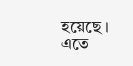হয়েছে । এতে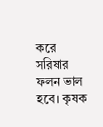করে সরিষার ফলন ভাল হবে। কৃষক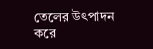তেলের উৎপাদন করে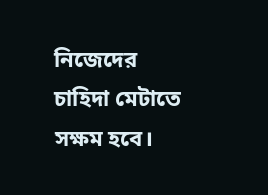নিজেদের চাহিদা মেটাতে সক্ষম হবে।